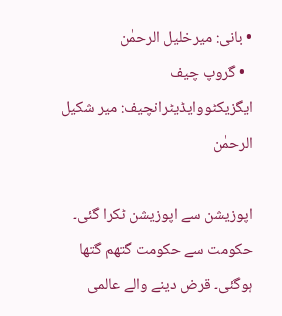• بانی: میرخلیل الرحمٰن
  • گروپ چیف ایگزیکٹووایڈیٹرانچیف: میر شکیل الرحمٰن

اپوزیشن سے اپوزیشن ٹکرا گئی۔ حکومت سے حکومت گتھم گتھا ہوگئی۔ قرض دینے والے عالمی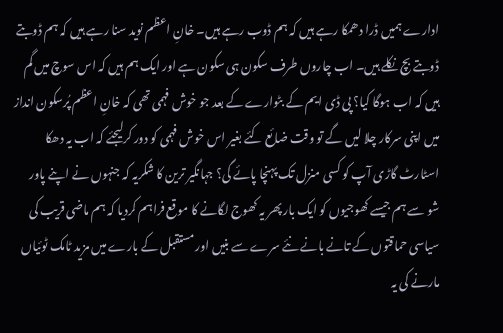ادارے ہمیں ڈرا دھمکا رہے ہیں کہ ہم ڈوب رہے ہیں۔ خانِ اعظم نوید سنا رہے ہیں کہ ہم ڈوبتے ڈوبتے بچ نکلے ہیں۔ اب چاروں طرف سکون ہی سکون ہے اور ایک ہم ہیں کہ اس سوچ میں گم ہیں کہ اب ہوگا کیا؟ پی ڈی ایم کے بٹوارے کے بعد جو خوش فہمی تھی کہ خانِ اعظم پُرسکون انداز میں اپنی سرکار چلا لیں گے تو وقت ضائع کئے بغیر اس خوش فہمی کو دور کرلیجئے کہ اب یہ دھکا اسٹارٹ گاڑی آپ کو کسی منزل تک پہنچا پائے گی؟ جہانگیر ترین کا شکریہ کہ جنہوں نے اپنے پاور شو سے ہم جیسے کھوجیوں کو ایک بار پھر یہ کھوج لگانے کا موقع فراہم کردیا کہ ہم ماضی قریب کی سیاسی حماقتوں کے تانے بانے نئے سرے سے بنیں اور مستقبل کے بارے میں مزید ٹامک ٹوئیاں مارنے کی یہ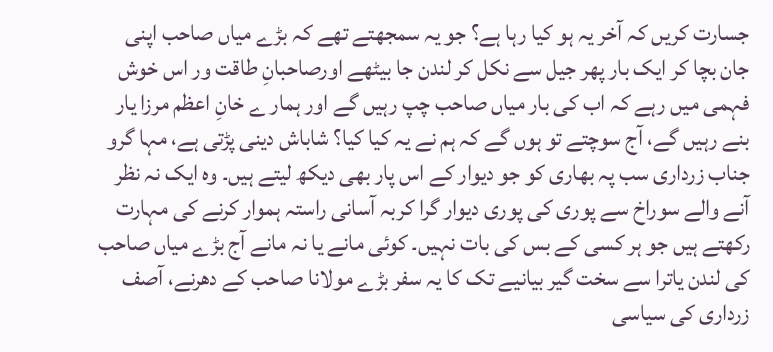جسارت کریں کہ آخر یہ ہو کیا رہا ہے؟ جو یہ سمجھتے تھے کہ بڑے میاں صاحب اپنی جان بچا کر ایک بار پھر جیل سے نکل کر لندن جا بیٹھے اورصاحبانِ طاقت ور اس خوش فہمی میں رہے کہ اب کی بار میاں صاحب چپ رہیں گے اور ہمار ے خانِ اعظم مرزا یار بنے رہیں گے، آج سوچتے تو ہوں گے کہ ہم نے یہ کیا کیا؟ شاباش دینی پڑتی ہے، مہا گرو جناب زرداری سب پہ بھاری کو جو دیوار کے اس پار بھی دیکھ لیتے ہیں۔ وہ ایک نہ نظر آنے والے سوراخ سے پوری کی پوری دیوار گرا کربہ آسانی راستہ ہموار کرنے کی مہارت رکھتے ہیں جو ہر کسی کے بس کی بات نہیں۔ کوئی مانے یا نہ مانے آج بڑے میاں صاحب کی لندن یاترا سے سخت گیر بیانیے تک کا یہ سفر بڑے مولانا صاحب کے دھرنے، آصف زرداری کی سیاسی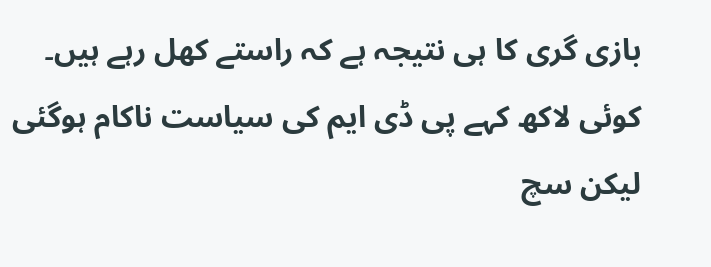بازی گری کا ہی نتیجہ ہے کہ راستے کھل رہے ہیں۔ کوئی لاکھ کہے پی ڈی ایم کی سیاست ناکام ہوگئی لیکن سچ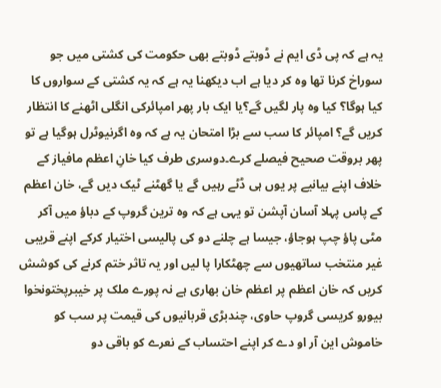یہ ہے کہ پی ڈی ایم نے ڈوبتے ڈوبتے بھی حکومت کی کشتی میں جو سوراخ کرنا تھا وہ کر دیا ہے اب دیکھنا یہ ہے کہ یہ کشتی کے سواروں کا کیا ہوگا؟ کیا وہ پار لگیں گے؟یا ایک بار پھر امپائرکی انگلی اٹھنے کا انتظار کریں گے؟ امپائر کا سب سے بڑا امتحان یہ ہے کہ وہ اگرنیوٹرل ہوگیا ہے تو پھر بروقت صحیح فیصلے کرے۔دوسری طرف کیا خانِ اعظم مافیاز کے خلاف اپنے بیانیے پر یوں ہی ڈٹے رہیں گے یا گھٹنے ٹیک دیں گے، خان اعظم کے پاس پہلا آسان آپشن تو یہی ہے کہ وہ ترین گروپ کے دباؤ میں آکر مٹی پاؤ چپ ہوجاؤ، جیسا ہے چلنے دو کی پالیسی اختیار کرکے اپنے قریبی غیر منتخب ساتھیوں سے چھٹکارا پا لیں اور یہ تاثر ختم کرنے کی کوشش کریں کہ خان اعظم پر اعظم خان بھاری ہے نہ پورے ملک پر خیبرپختونخوا بیورو کریسی گروپ حاوی، چندبڑی قربانیوں کی قیمت پر سب کو خاموش این آر او دے کر اپنے احتساب کے نعرے کو باقی دو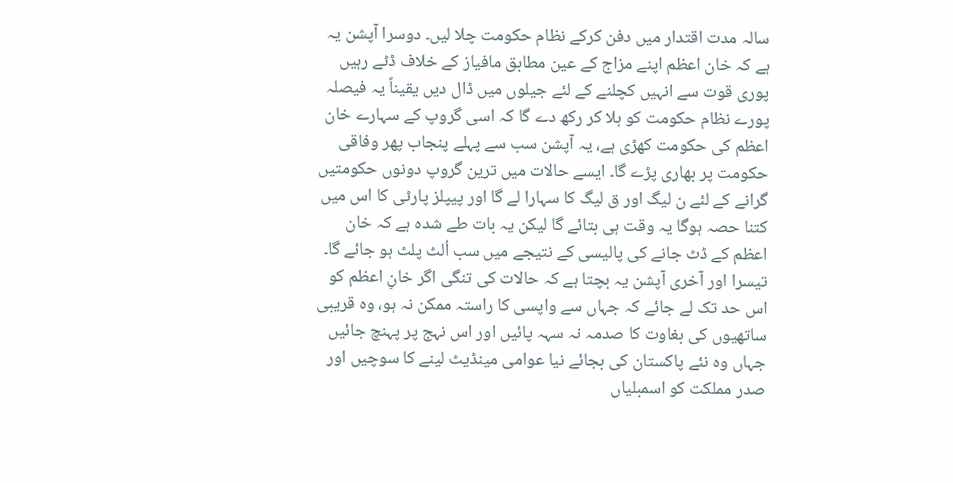سالہ مدت اقتدار میں دفن کرکے نظام حکومت چلا لیں۔ دوسرا آپشن یہ ہے کہ خان اعظم اپنے مزاج کے عین مطابق مافیاز کے خلاف ڈٹے رہیں پوری قوت سے انہیں کچلنے کے لئے جیلوں میں ڈال دیں یقیناً یہ فیصلہ پورے نظام حکومت کو ہلا کر رکھ دے گا کہ اسی گروپ کے سہارے خان اعظم کی حکومت کھڑی ہے، یہ آپشن سب سے پہلے پنجاب پھر وفاقی حکومت پر بھاری پڑے گا۔ ایسے حالات میں ترین گروپ دونوں حکومتیں گرانے کے لئے ن لیگ اور ق لیگ کا سہارا لے گا اور پیپلز پارٹی کا اس میں کتنا حصہ ہوگا یہ وقت ہی بتائے گا لیکن یہ بات طے شدہ ہے کہ خان اعظم کے ڈٹ جانے کی پالیسی کے نتیجے میں سب اُلٹ پلٹ ہو جائے گا۔ تیسرا اور آخری آپشن یہ بچتا ہے کہ حالات کی تنگی اگر خانِ اعظم کو اس حد تک لے جائے کہ جہاں سے واپسی کا راستہ ممکن نہ ہو، وہ قریبی ساتھیوں کی بغاوت کا صدمہ نہ سہہ پائیں اور اس نہج پر پہنچ جائیں جہاں وہ نئے پاکستان کی بجائے نیا عوامی مینڈیٹ لینے کا سوچیں اور صدر مملکت کو اسمبلیاں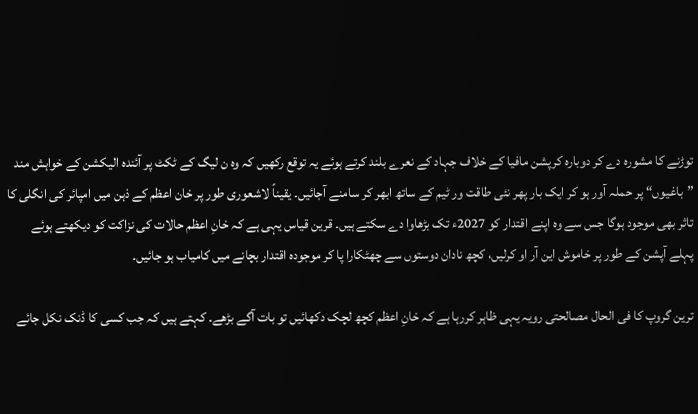توڑنے کا مشورہ دے کر دوبارہ کرپشن مافیا کے خلاف جہاد کے نعرے بلند کرتے ہوئے یہ توقع رکھیں کہ وہ ن لیگ کے ٹکٹ پر آئندہ الیکشن کے خواہش مند ”باغیوں“ پر حملہ آور ہو کر ایک بار پھر نئی طاقت ور ٹیم کے ساتھ ابھر کر سامنے آجائیں۔ یقیناً لاشعوری طور پر خان اعظم کے ذہن میں امپائر کی انگلی کا تاثر بھی موجود ہوگا جس سے وہ اپنے اقتدار کو 2027ء تک بڑھاوا دے سکتے ہیں۔ قرین قیاس یہی ہے کہ خانِ اعظم حالات کی نزاکت کو دیکھتے ہوئے پہلے آپشن کے طور پر خاموش این آر او کرلیں، کچھ نادان دوستوں سے چھٹکارا پا کر موجودہ اقتدار بچانے میں کامیاب ہو جائیں۔

ترین گروپ کا فی الحال مصالحتی رویہ یہی ظاہر کررہا ہے کہ خانِ اعظم کچھ لچک دکھائیں تو بات آگے بڑھے۔ کہتے ہیں کہ جب کسی کا ڈنک نکل جائے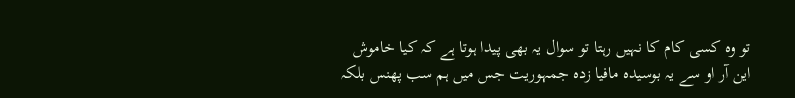تو وہ کسی کام کا نہیں رہتا تو سوال یہ بھی پیدا ہوتا ہے کہ کیا خاموش این آر او سے یہ بوسیدہ مافیا زدہ جمہوریت جس میں ہم سب پھنس بلکہ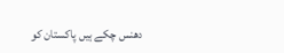دھنس چکے ہیں پاکستان کو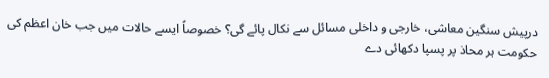درپیش سنگین معاشی، خارجی و داخلی مسائل سے نکال پائے گی؟ خصوصاً ایسے حالات میں جب خان اعظم کی حکومت ہر محاذ پر پسپا دکھائی دے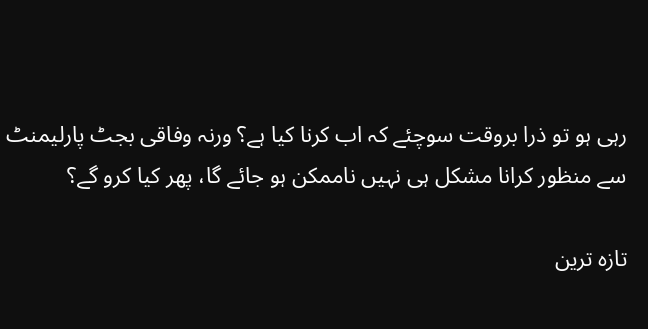رہی ہو تو ذرا بروقت سوچئے کہ اب کرنا کیا ہے؟ ورنہ وفاقی بجٹ پارلیمنٹ سے منظور کرانا مشکل ہی نہیں ناممکن ہو جائے گا، پھر کیا کرو گے؟

تازہ ترین